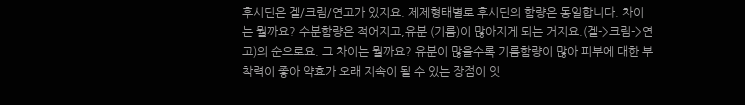후시딘은 겔/크림/연고가 있지요. 제제형태별로 후시딘의 함량은 동일합니다. 차이는 뭘까요? 수분함량은 적어지고,유분 (기름)이 많아지게 되는 거지요.(겔->크림->연고)의 순으로요. 그 차이는 뭘까요? 유분이 많을수록 기름함량이 많아 피부에 대한 부착력이 좋아 약효가 오래 지속이 될 수 있는 장점이 잇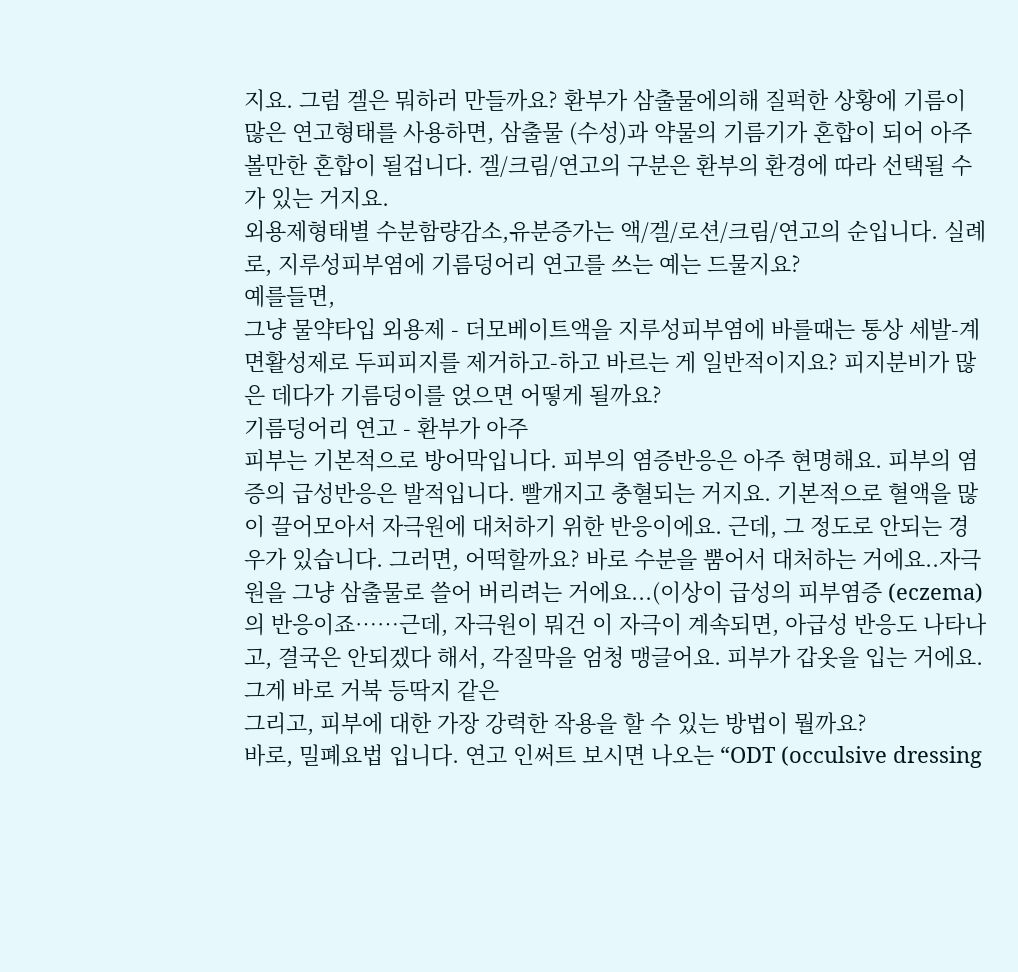지요. 그럼 겔은 뭐하러 만들까요? 환부가 삼출물에의해 질퍽한 상황에 기름이 많은 연고형태를 사용하면, 삼출물 (수성)과 약물의 기름기가 혼합이 되어 아주 볼만한 혼합이 될겁니다. 겔/크림/연고의 구분은 환부의 환경에 따라 선택될 수가 있는 거지요.
외용제형태별 수분함량감소,유분증가는 액/겔/로션/크림/연고의 순입니다. 실례로, 지루성피부염에 기름덩어리 연고를 쓰는 예는 드물지요?
예를들면,
그냥 물약타입 외용제 - 더모베이트액을 지루성피부염에 바를때는 통상 세발-계면활성제로 두피피지를 제거하고-하고 바르는 게 일반적이지요? 피지분비가 많은 데다가 기름덩이를 얹으면 어떻게 될까요?
기름덩어리 연고 - 환부가 아주
피부는 기본적으로 방어막입니다. 피부의 염증반응은 아주 현명해요. 피부의 염증의 급성반응은 발적입니다. 빨개지고 충혈되는 거지요. 기본적으로 혈액을 많이 끌어모아서 자극원에 대처하기 위한 반응이에요. 근데, 그 정도로 안되는 경우가 있습니다. 그러면, 어떡할까요? 바로 수분을 뿜어서 대처하는 거에요..자극원을 그냥 삼출물로 쓸어 버리려는 거에요...(이상이 급성의 피부염증 (eczema)의 반응이죠……근데, 자극원이 뭐건 이 자극이 계속되면, 아급성 반응도 나타나고, 결국은 안되겠다 해서, 각질막을 엄청 맹글어요. 피부가 갑옷을 입는 거에요. 그게 바로 거북 등딱지 같은
그리고, 피부에 대한 가장 강력한 작용을 할 수 있는 방법이 뭘까요?
바로, 밀폐요법 입니다. 연고 인써트 보시면 나오는 “ODT (occulsive dressing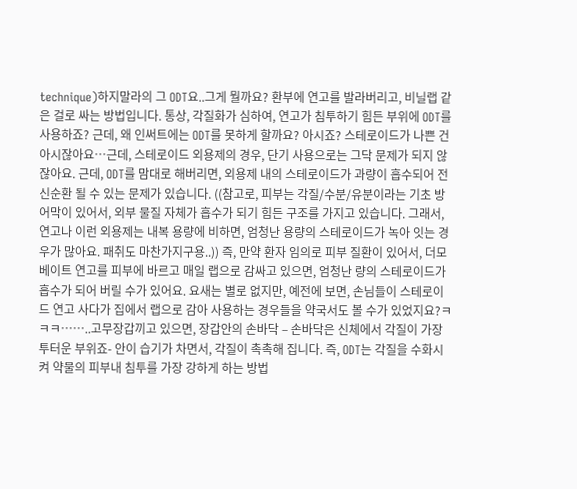technique)하지말라의 그 ODT요..그게 뭘까요? 환부에 연고를 발라버리고, 비닐랩 같은 걸로 싸는 방법입니다. 통상, 각질화가 심하여, 연고가 침투하기 힘든 부위에 ODT를 사용하죠? 근데, 왜 인써트에는 ODT를 못하게 할까요? 아시죠? 스테로이드가 나쁜 건 아시잖아요…근데, 스테로이드 외용제의 경우, 단기 사용으로는 그닥 문제가 되지 않잖아요. 근데, ODT를 맘대로 해버리면, 외용제 내의 스테로이드가 과량이 흡수되어 전신순환 될 수 있는 문제가 있습니다. ((참고로, 피부는 각질/수분/유분이라는 기초 방어막이 있어서, 외부 물질 자체가 흡수가 되기 힘든 구조를 가지고 있습니다. 그래서, 연고나 이런 외용제는 내복 용량에 비하면, 엄청난 용량의 스테로이드가 녹아 잇는 경우가 많아요. 패취도 마찬가지구용..)) 즉, 만약 환자 임의로 피부 질환이 있어서, 더모베이트 연고를 피부에 바르고 매일 랩으로 감싸고 있으면, 엄청난 량의 스테로이드가 흡수가 되어 버릴 수가 있어요. 요새는 별로 없지만, 예전에 보면, 손님들이 스테로이드 연고 사다가 집에서 랩으로 감아 사용하는 경우들을 약국서도 볼 수가 있었지요?ㅋㅋㅋ……..고무장갑끼고 있으면, 장갑안의 손바닥 – 손바닥은 신체에서 각질이 가장 투터운 부위죠- 안이 습기가 차면서, 각질이 촉촉해 집니다. 즉, ODT는 각질을 수화시켜 약물의 피부내 침투를 가장 강하게 하는 방법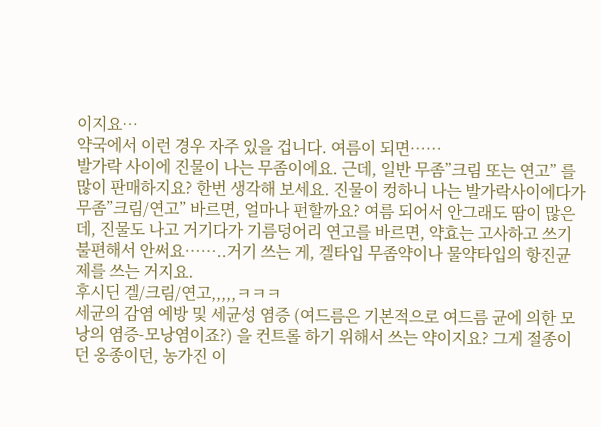이지요…
약국에서 이런 경우 자주 있을 겁니다. 여름이 되면……
발가락 사이에 진물이 나는 무좀이에요. 근데, 일반 무좀”크림 또는 연고” 를 많이 판매하지요? 한번 생각해 보세요. 진물이 컹하니 나는 발가락사이에다가 무좀”크림/연고” 바르면, 얼마나 펀할까요? 여름 되어서 안그래도 땀이 많은 데, 진물도 나고 거기다가 기름덩어리 연고를 바르면, 약효는 고사하고 쓰기 불편해서 안써요……..거기 쓰는 게, 겔타입 무좀약이나 물약타입의 항진균제를 쓰는 거지요.
후시딘 겔/크림/연고,,,,,ㅋㅋㅋ
세균의 감염 예방 및 세균성 염증 (여드름은 기본적으로 여드름 균에 의한 모낭의 염증-모낭염이죠?) 을 컨트롤 하기 위해서 쓰는 약이지요? 그게 절종이던 옹종이던, 농가진 이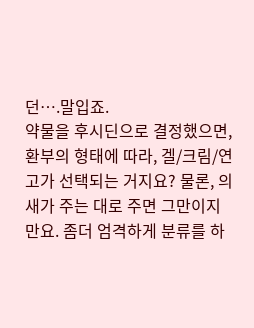던….말입죠.
약물을 후시딘으로 결정했으면, 환부의 형태에 따라, 겔/크림/연고가 선택되는 거지요? 물론, 의새가 주는 대로 주면 그만이지만요. 좀더 엄격하게 분류를 하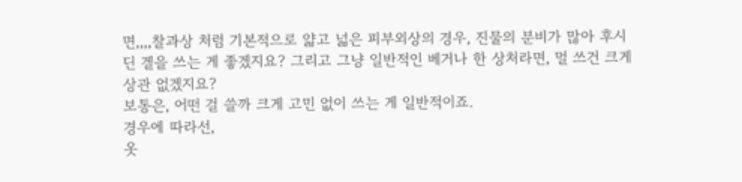면,,,,찰과상 처럼 기본적으로 얇고 넓은 피부외상의 경우, 진물의 분비가 많아 후시딘 겔을 쓰는 게 좋겠지요? 그리고 그냥 일반적인 베거나 한 상처라면, 멀 쓰건 크게 상관 없겠지요?
보통은, 어떤 걸 쓸까 크게 고민 없이 쓰는 게 일반적이죠.
경우에 따라선,
옷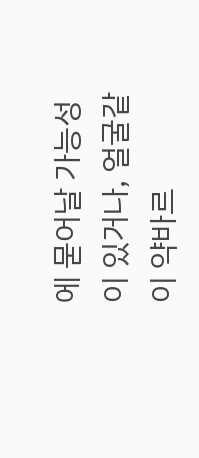에 묻어날 가능성이 있거나, 얼굴같이 약바르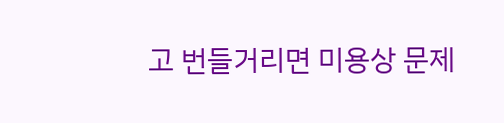고 번들거리면 미용상 문제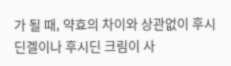가 될 때, 약효의 차이와 상관없이 후시딘겔이나 후시딘 크림이 사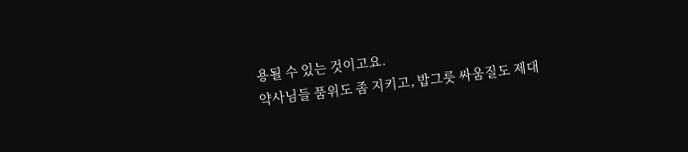용될 수 있는 것이고요.
약사님들 품위도 좀 지키고, 밥그릇 싸움질도 제대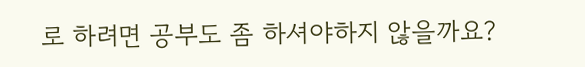로 하려면 공부도 좀 하셔야하지 않을까요?